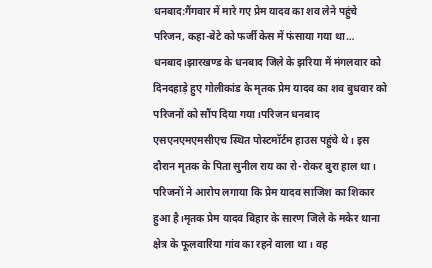धनबाद:गैंगवार में मारे गए प्रेम यादव का शव लेने पहुंचे परिजन, कहा-बेटे को फर्जी केस में फंसाया गया था…
धनबाद।झारखण्ड के धनबाद जिले के झरिया में मंगलवार को दिनदहाड़े हुए गोलीकांड के मृतक प्रेम यादव का शव बुधवार को परिजनों को सौंप दिया गया।परिजन धनबाद एसएनएमएमसीएच स्थित पोस्टमॉर्टम हाउस पहुंचे थे। इस दौरान मृतक के पिता सुनील राय का रो-रोकर बुरा हाल था। परिजनों ने आरोप लगाया कि प्रेम यादव साजिश का शिकार हुआ है।मृतक प्रेम यादव बिहार के सारण जिले के मकेर थाना क्षेत्र के फूलवारिया गांव का रहने वाला था। वह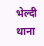भेल्दी थाना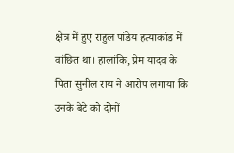क्षेत्र में हुए राहुल पांडेय हत्याकांड में वांछित था। हालांकि, प्रेम यादव के पिता सुनील राय ने आरोप लगाया कि उनके बेटे को दोनों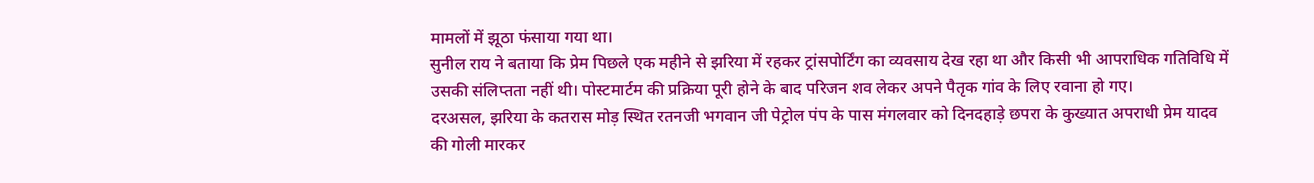मामलों में झूठा फंसाया गया था।
सुनील राय ने बताया कि प्रेम पिछले एक महीने से झरिया में रहकर ट्रांसपोर्टिंग का व्यवसाय देख रहा था और किसी भी आपराधिक गतिविधि में उसकी संलिप्तता नहीं थी। पोस्टमार्टम की प्रक्रिया पूरी होने के बाद परिजन शव लेकर अपने पैतृक गांव के लिए रवाना हो गए।
दरअसल, झरिया के कतरास मोड़ स्थित रतनजी भगवान जी पेट्रोल पंप के पास मंगलवार को दिनदहाड़े छपरा के कुख्यात अपराधी प्रेम यादव की गोली मारकर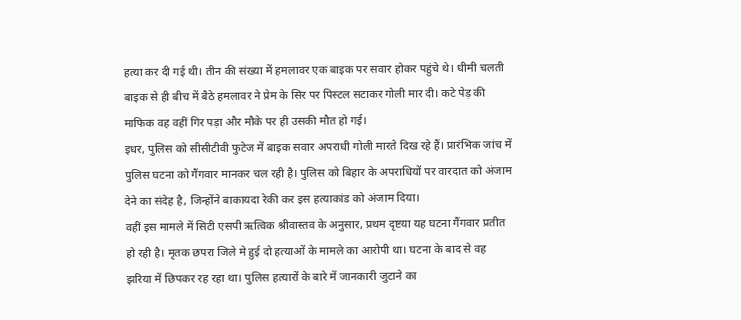हत्या कर दी गई थी। तीन की संख्या में हमलावर एक बाइक पर सवार होकर पहुंचे थे। धीमी चलती बाइक से ही बीच में बैठे हमलावर ने प्रेम के सिर पर पिस्टल सटाकर गोली मार दी। कटे पेड़ की माफिक वह वहीं गिर पड़ा और मौके पर ही उसकी मौत हो गई।
इधर, पुलिस को सीसीटीवी फुटेज में बाइक सवार अपराधी गोली मारते दिख रहे हैं। प्रारंभिक जांच में पुलिस घटना को गैंगवार मानकर चल रही है। पुलिस को बिहार के अपराधियों पर वारदात को अंजाम देने का संदेह है, जिन्होंने बाकायदा रेकी कर इस हत्याकांड को अंजाम दिया।
वहीं इस मामले में सिटी एसपी ऋत्विक श्रीवास्तव के अनुसार, प्रथम दृष्टया यह घटना गैंगवार प्रतीत हो रही है। मृतक छपरा जिले मे हुई दो हत्याओं के मामले का आरोपी था। घटना के बाद से वह झरिया में छिपकर रह रहा था। पुलिस हत्यारों के बारे में जानकारी जुटाने का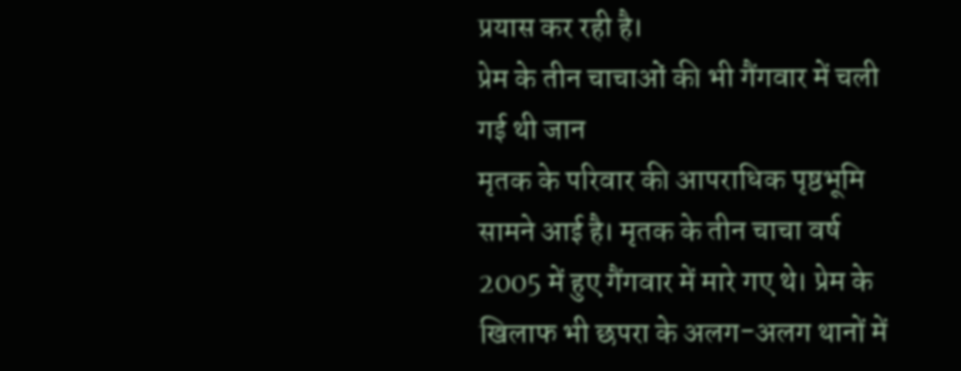प्रयास कर रही है।
प्रेम के तीन चाचाओं की भी गैंगवार में चली गई थी जान
मृतक के परिवार की आपराधिक पृष्ठभूमि सामने आई है। मृतक के तीन चाचा वर्ष 2005 में हुए गैंगवार में मारे गए थे। प्रेम के खिलाफ भी छपरा के अलग-अलग थानों में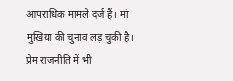आपराधिक मामले दर्ज हैं। मां मुखिया की चुनाव लड़ चुकी है। प्रेम राजनीति में भी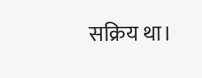सक्रिय था।